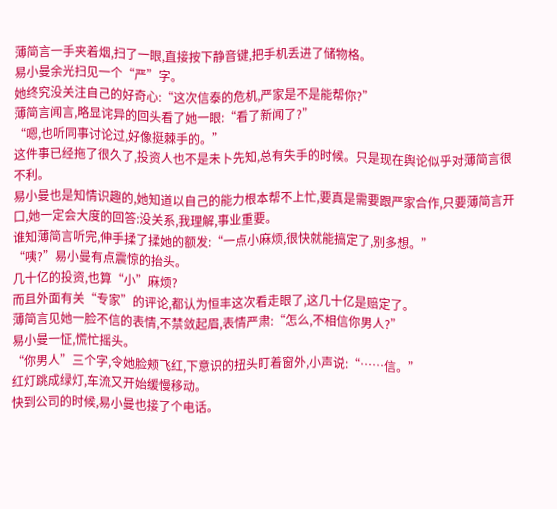薄简言一手夹着烟,扫了一眼,直接按下静音键,把手机丢进了储物格。
易小曼余光扫见一个“严”字。
她终究没关注自己的好奇心:“这次信泰的危机,严家是不是能帮你?”
薄简言闻言,略显诧异的回头看了她一眼:“看了新闻了?”
“嗯,也听同事讨论过,好像挺棘手的。”
这件事已经拖了很久了,投资人也不是未卜先知,总有失手的时候。只是现在舆论似乎对薄简言很不利。
易小曼也是知情识趣的,她知道以自己的能力根本帮不上忙,要真是需要跟严家合作,只要薄简言开口,她一定会大度的回答:没关系,我理解,事业重要。
谁知薄简言听完,伸手揉了揉她的额发:“一点小麻烦,很快就能搞定了,别多想。”
“咦?”易小曼有点震惊的抬头。
几十亿的投资,也算“小”麻烦?
而且外面有关“专家”的评论,都认为恒丰这次看走眼了,这几十亿是赔定了。
薄简言见她一脸不信的表情,不禁敛起眉,表情严肃:“怎么,不相信你男人?”
易小曼一怔,慌忙摇头。
“你男人”三个字,令她脸颊飞红,下意识的扭头盯着窗外,小声说:“……信。”
红灯跳成绿灯,车流又开始缓慢移动。
快到公司的时候,易小曼也接了个电话。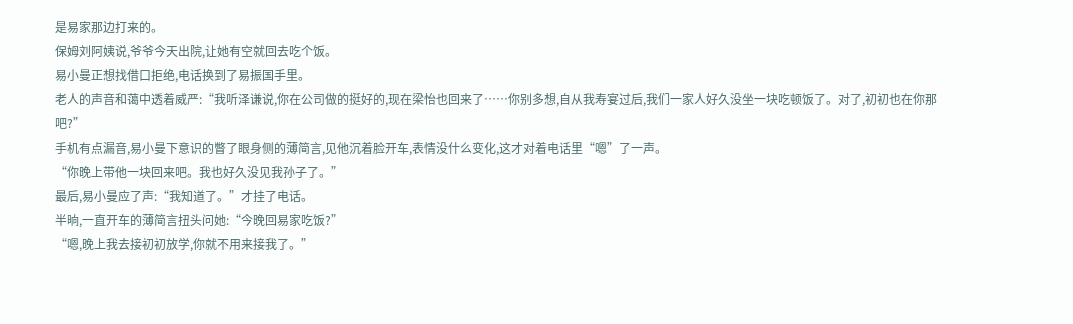是易家那边打来的。
保姆刘阿姨说,爷爷今天出院,让她有空就回去吃个饭。
易小曼正想找借口拒绝,电话换到了易振国手里。
老人的声音和蔼中透着威严:“我听泽谦说,你在公司做的挺好的,现在梁怡也回来了……你别多想,自从我寿宴过后,我们一家人好久没坐一块吃顿饭了。对了,初初也在你那吧?”
手机有点漏音,易小曼下意识的瞥了眼身侧的薄简言,见他沉着脸开车,表情没什么变化,这才对着电话里“嗯”了一声。
“你晚上带他一块回来吧。我也好久没见我孙子了。”
最后,易小曼应了声:“我知道了。”才挂了电话。
半晌,一直开车的薄简言扭头问她:“今晚回易家吃饭?”
“嗯,晚上我去接初初放学,你就不用来接我了。”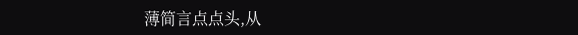薄简言点点头,从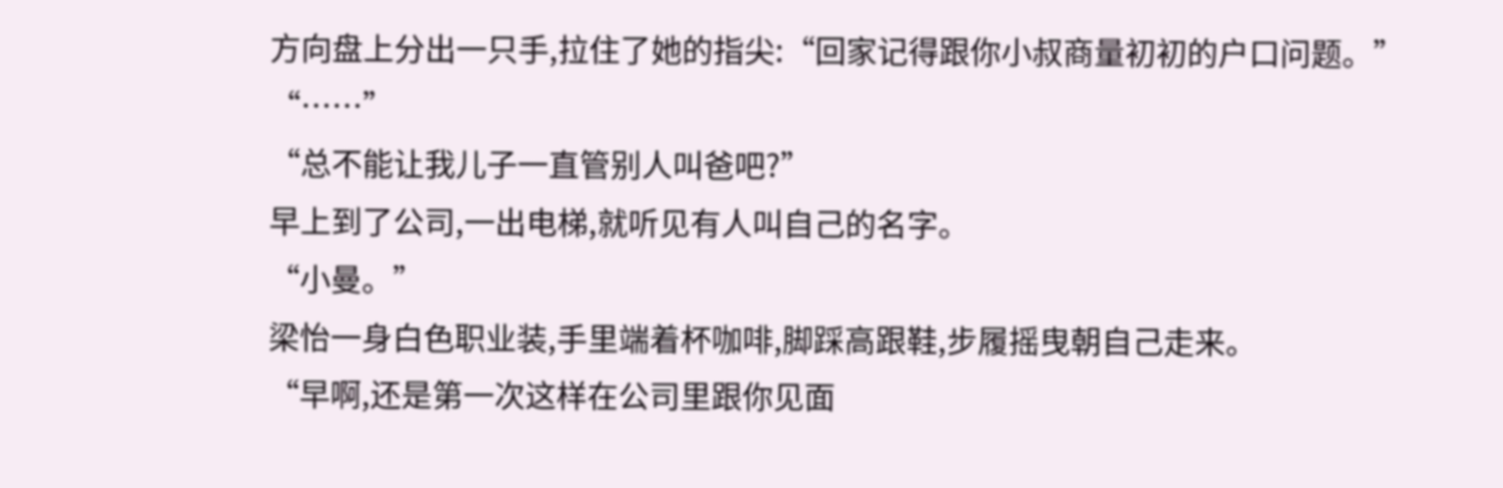方向盘上分出一只手,拉住了她的指尖:“回家记得跟你小叔商量初初的户口问题。”
“……”
“总不能让我儿子一直管别人叫爸吧?”
早上到了公司,一出电梯,就听见有人叫自己的名字。
“小曼。”
梁怡一身白色职业装,手里端着杯咖啡,脚踩高跟鞋,步履摇曳朝自己走来。
“早啊,还是第一次这样在公司里跟你见面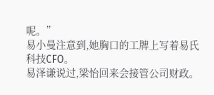呢。”
易小曼注意到,她胸口的工牌上写着易氏科技CFO。
易泽谦说过,梁怡回来会接管公司财政。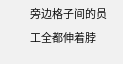旁边格子间的员工全都伸着脖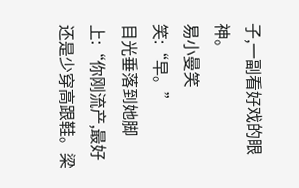子,一副看好戏的眼神。
易小曼笑笑:“早。”
目光垂落到她脚上:“你刚流产,最好还是少穿高跟鞋。梁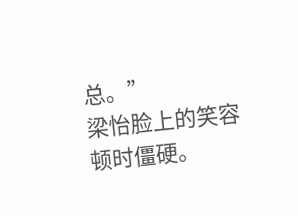总。”
梁怡脸上的笑容顿时僵硬。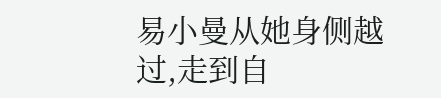易小曼从她身侧越过,走到自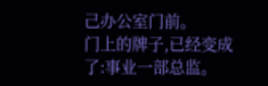己办公室门前。
门上的牌子,已经变成了:事业一部总监。